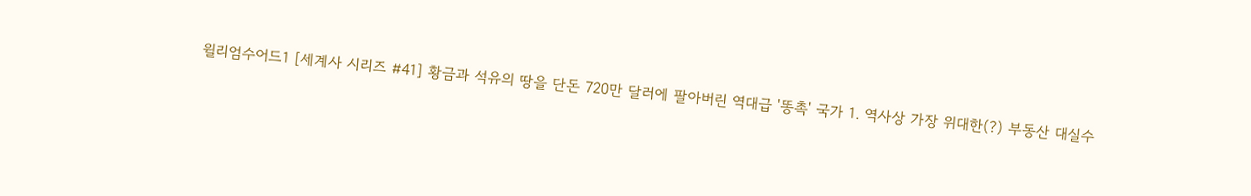윌리엄수어드1 [세계사 시리즈 #41] 황금과 석유의 땅을 단돈 720만 달러에 팔아버린 역대급 '똥촉' 국가 1. 역사상 가장 위대한(?) 부동산 대실수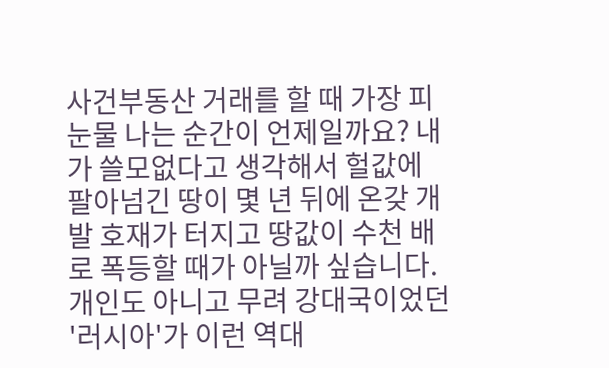사건부동산 거래를 할 때 가장 피눈물 나는 순간이 언제일까요? 내가 쓸모없다고 생각해서 헐값에 팔아넘긴 땅이 몇 년 뒤에 온갖 개발 호재가 터지고 땅값이 수천 배로 폭등할 때가 아닐까 싶습니다. 개인도 아니고 무려 강대국이었던 '러시아'가 이런 역대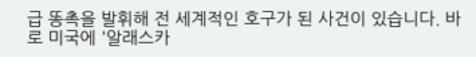급 똥촉을 발휘해 전 세계적인 호구가 된 사건이 있습니다. 바로 미국에 '알래스카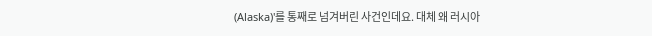(Alaska)'를 통째로 넘겨버린 사건인데요. 대체 왜 러시아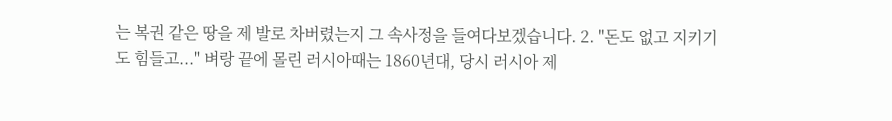는 복권 같은 땅을 제 발로 차버렸는지 그 속사정을 들여다보겠습니다. 2. "돈도 없고 지키기도 힘들고..." 벼랑 끝에 몰린 러시아때는 1860년대, 당시 러시아 제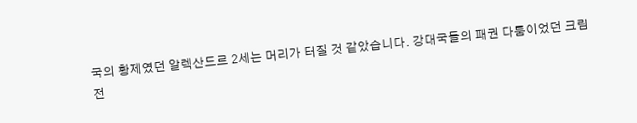국의 황제였던 알렉산드르 2세는 머리가 터질 것 같았습니다. 강대국들의 패권 다툼이었던 크림 전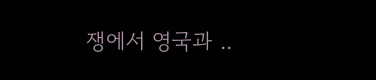쟁에서 영국과 ..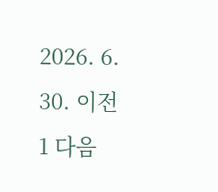2026. 6. 30. 이전 1 다음